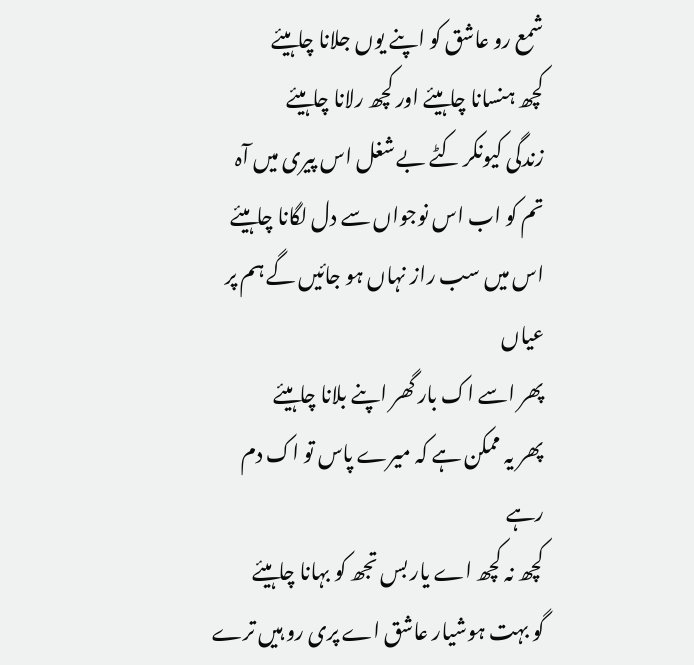شمع رو عاشق کو اپنے یوں جلانا چاہیئے
کچھ ہنسانا چاہیئے اور کچھ رلانا چاہیئے
زندگی کیونکر کٹے بے شغل اس پیری میں آہ
تم کو اب اس نوجواں سے دل لگانا چاہیئے
اس میں سب راز نہاں ہو جائیں گے ہم پر عیاں
پھر اسے اک بار گھر اپنے بلانا چاہیئے
پھر یہ ممکن ہے کہ میرے پاس تو اک دم رہے
کچھ نہ کچھ اے یار بس تجھ کو بہانا چاہیئے
گو بہت ہوشیار عاشق اے پری رو ہیں ترے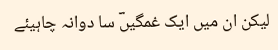لیکن ان میں ایک غمگیںؔ سا دوانہ چاہیئے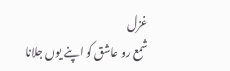غزل
شمع رو عاشق کو اپنے یوں جلانا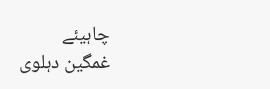چاہیئے
غمگین دہلوی